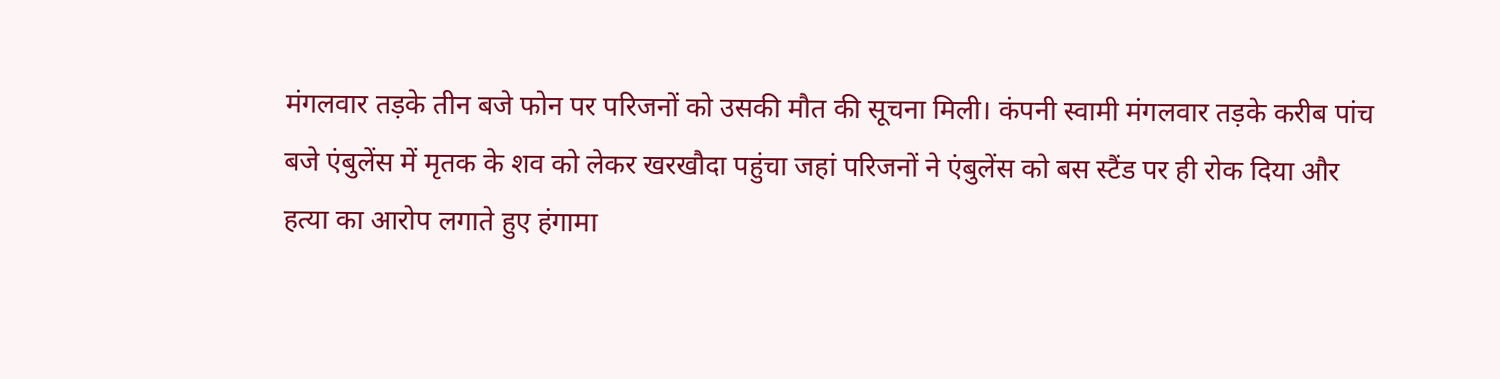मंगलवार तड़के तीन बजे फोन पर परिजनों को उसकी मौत की सूचना मिली। कंपनी स्वामी मंगलवार तड़के करीब पांच बजे एंबुलेंस में मृतक के शव को लेकर खरखौदा पहुंचा जहां परिजनों ने एंबुलेंस को बस स्टैंड पर ही रोक दिया और हत्या का आरोप लगाते हुए हंगामा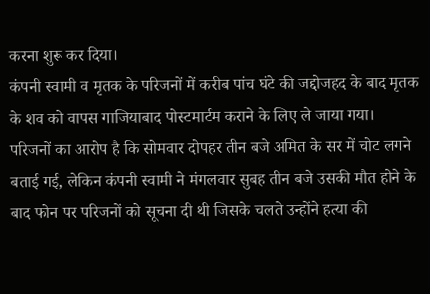करना शुरू कर दिया।
कंपनी स्वामी व मृतक के परिजनों में करीब पांच घंटे की जद्दोजहद के बाद मृतक के शव को वापस गाजियाबाद पोस्टमार्टम कराने के लिए ले जाया गया।
परिजनों का आरोप है कि सोमवार दोपहर तीन बजे अमित के सर में चोट लगने बताई गई, लेकिन कंपनी स्वामी ने मंगलवार सुबह तीन बजे उसकी मौत होने के बाद फोन पर परिजनों को सूचना दी थी जिसके चलते उन्होंने हत्या की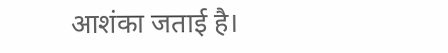आशंका जताई है।